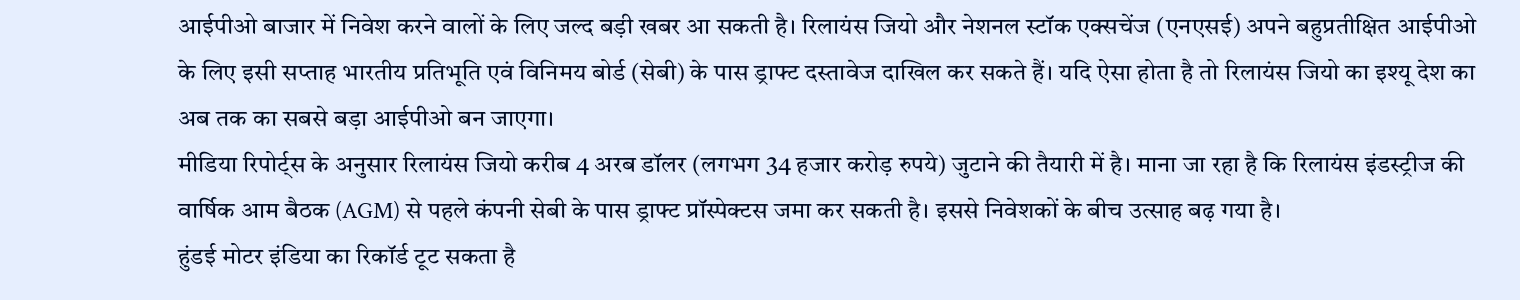आईपीओ बाजार में निवेश करने वालों के लिए जल्द बड़ी खबर आ सकती है। रिलायंस जियो और नेशनल स्टॉक एक्सचेंज (एनएसई) अपने बहुप्रतीक्षित आईपीओ के लिए इसी सप्ताह भारतीय प्रतिभूति एवं विनिमय बोर्ड (सेबी) के पास ड्राफ्ट दस्तावेज दाखिल कर सकते हैं। यदि ऐसा होता है तो रिलायंस जियो का इश्यू देश का अब तक का सबसे बड़ा आईपीओ बन जाएगा।
मीडिया रिपोर्ट्स के अनुसार रिलायंस जियो करीब 4 अरब डॉलर (लगभग 34 हजार करोड़ रुपये) जुटाने की तैयारी में है। माना जा रहा है कि रिलायंस इंडस्ट्रीज की वार्षिक आम बैठक (AGM) से पहले कंपनी सेबी के पास ड्राफ्ट प्रॉस्पेक्टस जमा कर सकती है। इससे निवेशकों के बीच उत्साह बढ़ गया है।
हुंडई मोटर इंडिया का रिकॉर्ड टूट सकता है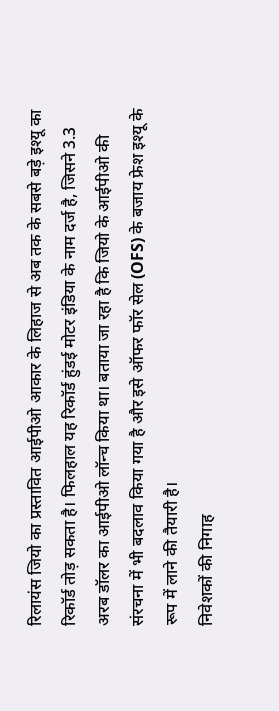रिलायंस जियो का प्रस्तावित आईपीओ आकार के लिहाज से अब तक के सबसे बड़े इश्यू का रिकॉर्ड तोड़ सकता है। फिलहाल यह रिकॉर्ड हुंडई मोटर इंडिया के नाम दर्ज है, जिसने 3.3 अरब डॉलर का आईपीओ लॉन्च किया था। बताया जा रहा है कि जियो के आईपीओ की संरचना में भी बदलाव किया गया है और इसे ऑफर फॉर सेल (OFS) के बजाय फ्रेश इश्यू के रूप में लाने की तैयारी है।
निवेशकों की निगाह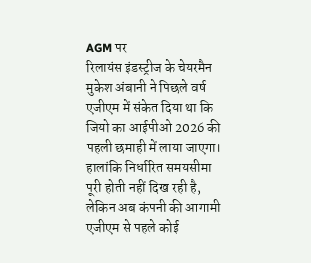AGM पर
रिलायंस इंडस्ट्रीज के चेयरमैन मुकेश अंबानी ने पिछले वर्ष एजीएम में संकेत दिया था कि जियो का आईपीओ 2026 की पहली छमाही में लाया जाएगा। हालांकि निर्धारित समयसीमा पूरी होती नहीं दिख रही है, लेकिन अब कंपनी की आगामी एजीएम से पहले कोई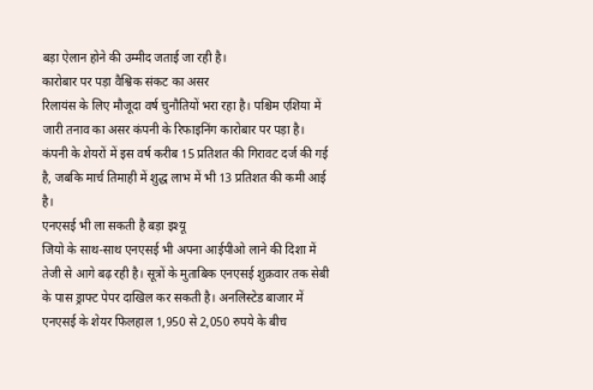बड़ा ऐलान होने की उम्मीद जताई जा रही है।
कारोबार पर पड़ा वैश्विक संकट का असर
रिलायंस के लिए मौजूदा वर्ष चुनौतियों भरा रहा है। पश्चिम एशिया में जारी तनाव का असर कंपनी के रिफाइनिंग कारोबार पर पड़ा है। कंपनी के शेयरों में इस वर्ष करीब 15 प्रतिशत की गिरावट दर्ज की गई है, जबकि मार्च तिमाही में शुद्ध लाभ में भी 13 प्रतिशत की कमी आई है।
एनएसई भी ला सकती है बड़ा इश्यू
जियो के साथ-साथ एनएसई भी अपना आईपीओ लाने की दिशा में तेजी से आगे बढ़ रही है। सूत्रों के मुताबिक एनएसई शुक्रवार तक सेबी के पास ड्राफ्ट पेपर दाखिल कर सकती है। अनलिस्टेड बाजार में एनएसई के शेयर फिलहाल 1,950 से 2,050 रुपये के बीच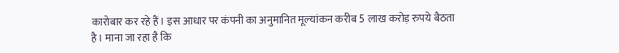कारोबार कर रहे हैं। इस आधार पर कंपनी का अनुमानित मूल्यांकन करीब 5 लाख करोड़ रुपये बैठता है। माना जा रहा है कि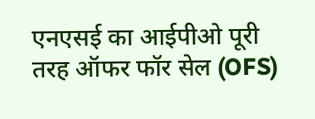एनएसई का आईपीओ पूरी तरह ऑफर फॉर सेल (OFS)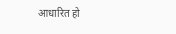आधारित हो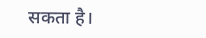सकता है।